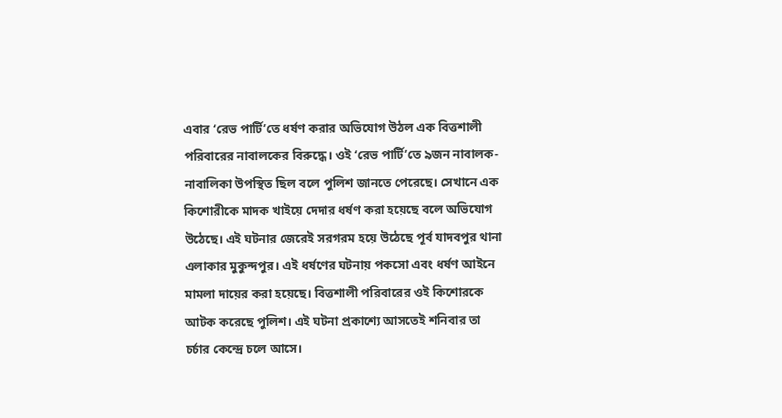এবার ‘রেভ পার্টি’তে ধর্ষণ করার অভিযোগ উঠল এক বিত্তশালী পরিবারের নাবালকের বিরুদ্ধে। ওই ‘রেভ পার্টি’তে ৯জন নাবালক-নাবালিকা উপস্থিত ছিল বলে পুলিশ জানতে পেরেছে। সেখানে এক কিশোরীকে মাদক খাইয়ে দেদার ধর্ষণ করা হয়েছে বলে অভিযোগ উঠেছে। এই ঘটনার জেরেই সরগরম হয়ে উঠেছে পূর্ব যাদবপুর থানা এলাকার মুকুন্দপুর। এই ধর্ষণের ঘটনায় পকসো এবং ধর্ষণ আইনে মামলা দায়ের করা হয়েছে। বিত্তশালী পরিবারের ওই কিশোরকে আটক করেছে পুলিশ। এই ঘটনা প্রকাশ্যে আসতেই শনিবার তা চর্চার কেন্দ্রে চলে আসে।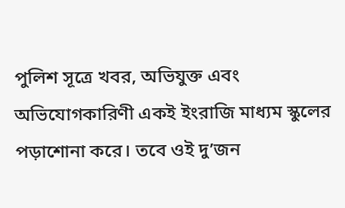পুলিশ সূত্রে খবর, অভিযুক্ত এবং অভিযোগকারিণী একই ইংরাজি মাধ্যম স্কুলের পড়াশোনা করে। তবে ওই দু’জন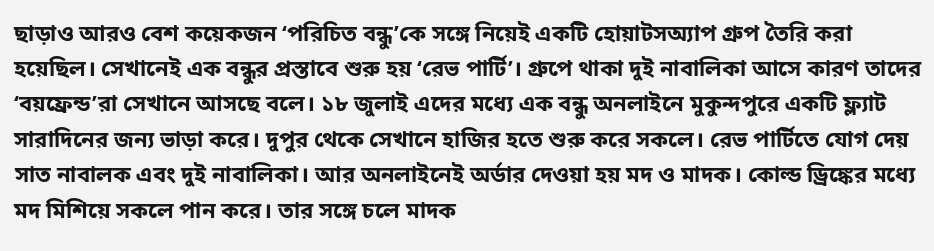ছাড়াও আরও বেশ কয়েকজন ‘পরিচিত বন্ধু’কে সঙ্গে নিয়েই একটি হোয়াটসঅ্যাপ গ্রুপ তৈরি করা হয়েছিল। সেখানেই এক বন্ধুর প্রস্তাবে শুরু হয় ‘রেভ পার্টি’। গ্রুপে থাকা দুই নাবালিকা আসে কারণ তাদের ‘বয়ফ্রেন্ড’রা সেখানে আসছে বলে। ১৮ জুলাই এদের মধ্যে এক বন্ধু অনলাইনে মুকুন্দপুরে একটি ফ্ল্যাট সারাদিনের জন্য ভাড়া করে। দুপুর থেকে সেখানে হাজির হতে শুরু করে সকলে। রেভ পার্টিতে যোগ দেয় সাত নাবালক এবং দুই নাবালিকা। আর অনলাইনেই অর্ডার দেওয়া হয় মদ ও মাদক। কোল্ড ড্রিঙ্কের মধ্যে মদ মিশিয়ে সকলে পান করে। তার সঙ্গে চলে মাদক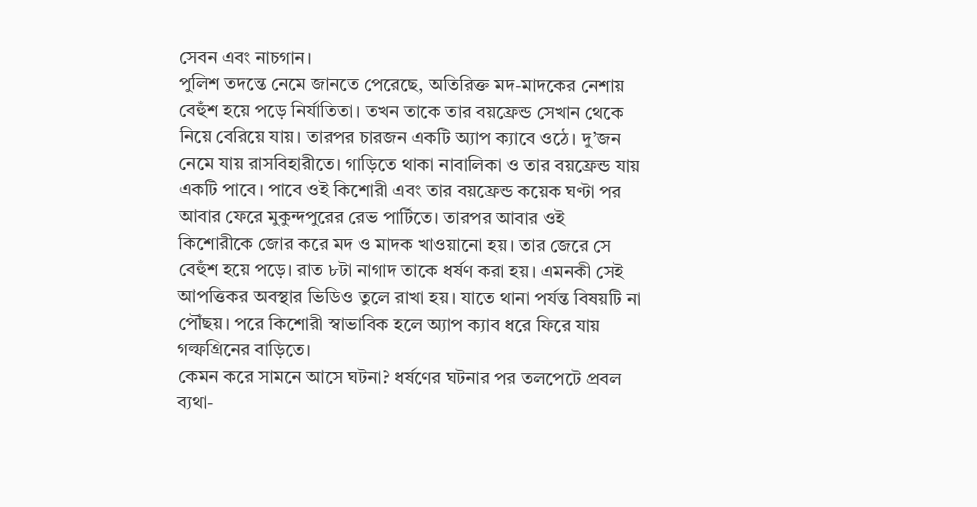সেবন এবং নাচগান।
পুলিশ তদন্তে নেমে জানতে পেরেছে, অতিরিক্ত মদ-মাদকের নেশায় বেহুঁশ হয়ে পড়ে নির্যাতিতা। তখন তাকে তার বয়ফ্রেন্ড সেখান থেকে নিয়ে বেরিয়ে যায়। তারপর চারজন একটি অ্যাপ ক্যাবে ওঠে। দু’জন নেমে যায় রাসবিহারীতে। গাড়িতে থাকা নাবালিকা ও তার বয়ফ্রেন্ড যায় একটি পাবে। পাবে ওই কিশোরী এবং তার বয়ফ্রেন্ড কয়েক ঘণ্টা পর আবার ফেরে মুকুন্দপুরের রেভ পার্টিতে। তারপর আবার ওই কিশোরীকে জোর করে মদ ও মাদক খাওয়ানো হয়। তার জেরে সে বেহুঁশ হয়ে পড়ে। রাত ৮টা নাগাদ তাকে ধর্ষণ করা হয়। এমনকী সেই আপত্তিকর অবস্থার ভিডিও তুলে রাখা হয়। যাতে থানা পর্যন্ত বিষয়টি না পৌঁছয়। পরে কিশোরী স্বাভাবিক হলে অ্যাপ ক্যাব ধরে ফিরে যায় গল্ফগ্রিনের বাড়িতে।
কেমন করে সামনে আসে ঘটনা? ধর্ষণের ঘটনার পর তলপেটে প্রবল ব্যথা-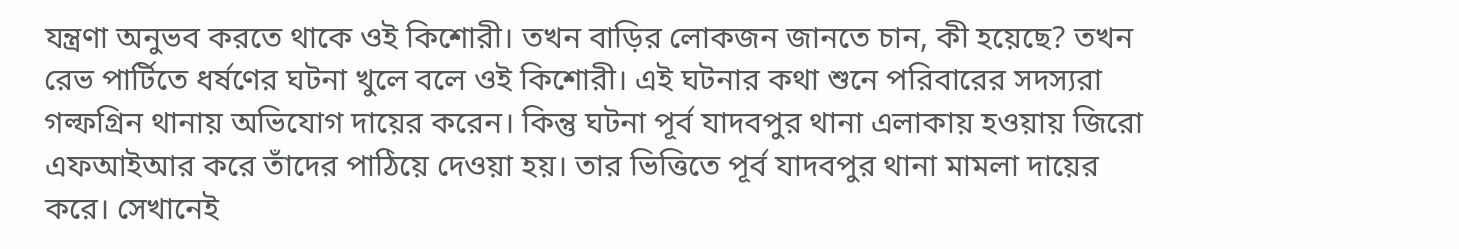যন্ত্রণা অনুভব করতে থাকে ওই কিশোরী। তখন বাড়ির লোকজন জানতে চান, কী হয়েছে? তখন রেভ পার্টিতে ধর্ষণের ঘটনা খুলে বলে ওই কিশোরী। এই ঘটনার কথা শুনে পরিবারের সদস্যরা গল্ফগ্রিন থানায় অভিযোগ দায়ের করেন। কিন্তু ঘটনা পূর্ব যাদবপুর থানা এলাকায় হওয়ায় জিরো এফআইআর করে তাঁদের পাঠিয়ে দেওয়া হয়। তার ভিত্তিতে পূর্ব যাদবপুর থানা মামলা দায়ের করে। সেখানেই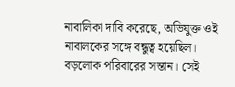নাবালিকা দাবি করেছে, অভিযুক্ত ওই নাবালকের সঙ্গে বন্ধুত্ব হয়েছিল। বড়লোক পরিবারের সন্তান। সেই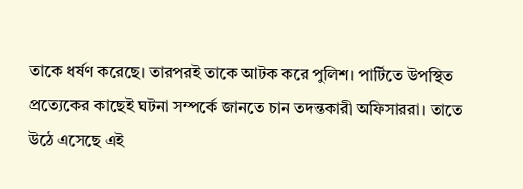তাকে ধর্ষণ করেছে। তারপরই তাকে আটক করে পুলিশ। পার্টিতে উপস্থিত প্রত্যেকের কাছেই ঘটনা সম্পর্কে জানতে চান তদন্তকারী অফিসাররা। তাতে উঠে এসেছে এই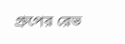গ্রুপের রেভ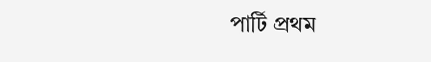পার্টি প্রথম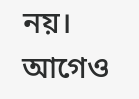নয়। আগেও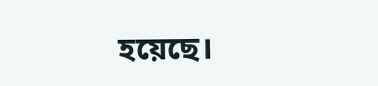হয়েছে।